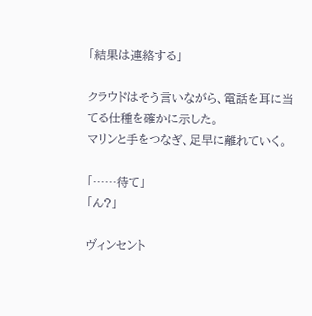「結果は連絡する」

クラウドはそう言いながら、電話を耳に当てる仕種を確かに示した。
マリンと手をつなぎ、足早に離れていく。

「……待て」
「ん?」

ヴィンセント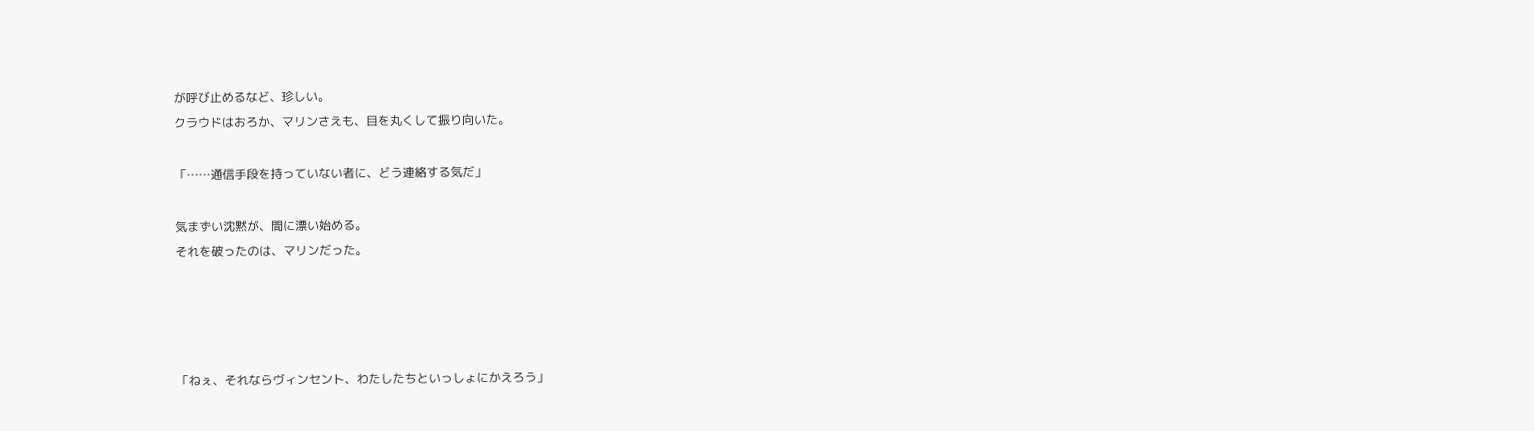が呼び止めるなど、珍しい。
クラウドはおろか、マリンさえも、目を丸くして振り向いた。

「……通信手段を持っていない者に、どう連絡する気だ」

気まずい沈黙が、間に漂い始める。
それを破ったのは、マリンだった。




「ねぇ、それならヴィンセント、わたしたちといっしょにかえろう」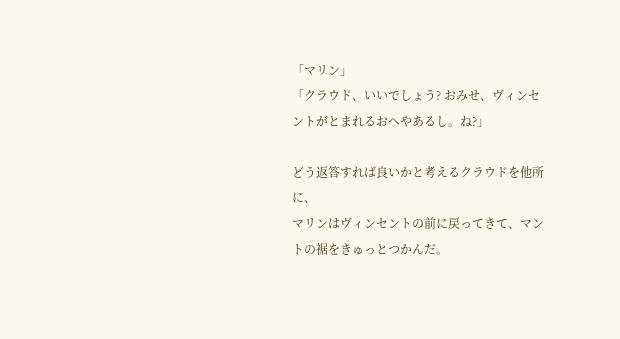「マリン」
「クラウド、いいでしょう? おみせ、ヴィンセントがとまれるおへやあるし。ね?」

どう返答すれば良いかと考えるクラウドを他所に、
マリンはヴィンセントの前に戻ってきて、マントの裾をきゅっとつかんだ。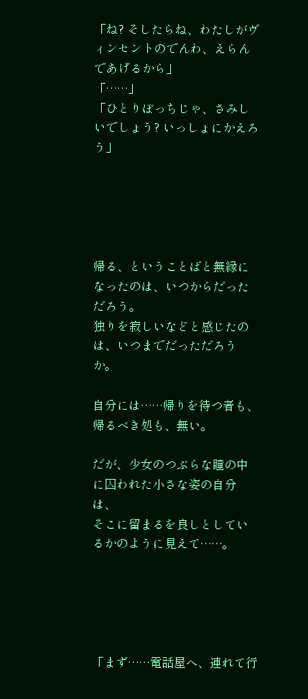「ね? そしたらね、わたしがヴィンセントのでんわ、えらんであげるから」
「……」
「ひとりぼっちじゃ、さみしいでしょう? いっしょにかえろう」





帰る、ということばと無縁になったのは、いつからだっただろう。
独りを寂しいなどと感じたのは、いつまでだっただろうか。

自分には……帰りを待つ者も、帰るべき処も、無い。

だが、少女のつぶらな瞳の中に囚われた小さな姿の自分は、
そこに留まるを良しとしているかのように見えて……。





「まず……電話屋へ、連れて行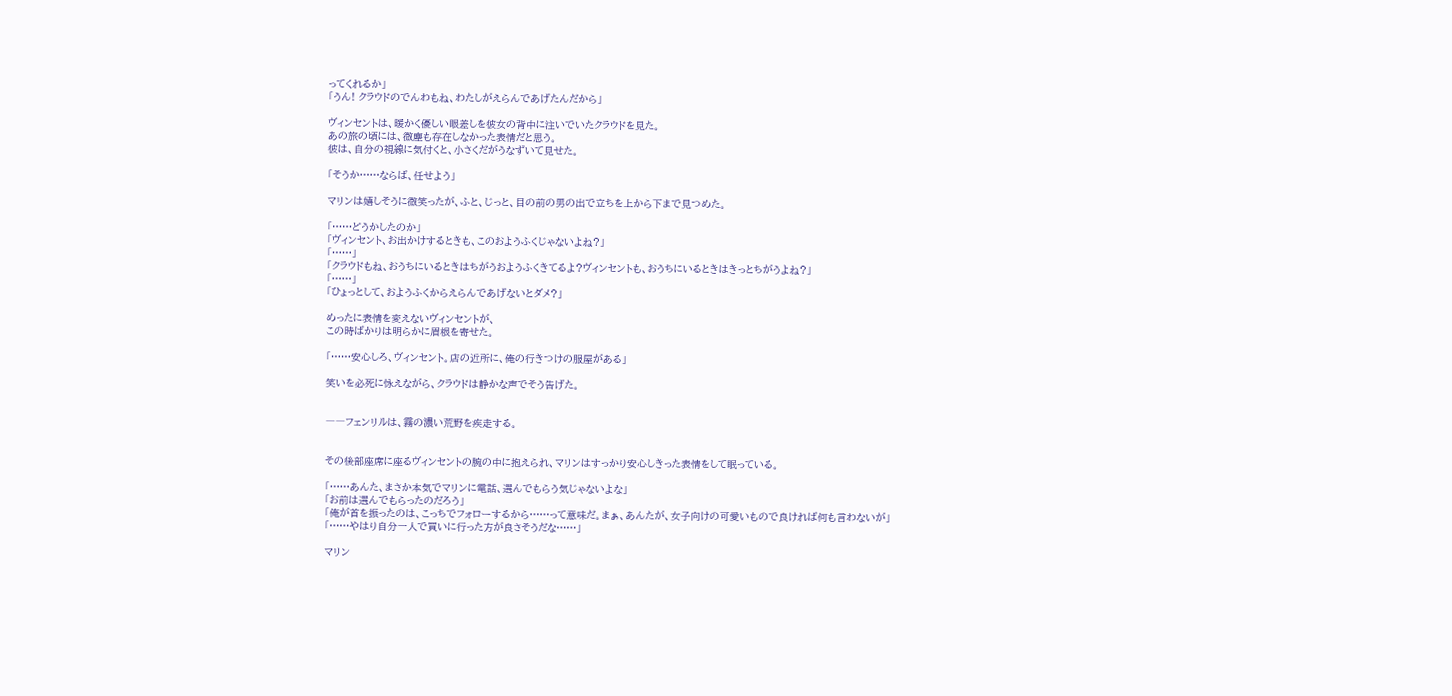ってくれるか」
「うん! クラウドのでんわもね、わたしがえらんであげたんだから」

ヴィンセントは、暖かく優しい眼差しを彼女の背中に注いでいたクラウドを見た。
あの旅の頃には、微塵も存在しなかった表情だと思う。
彼は、自分の視線に気付くと、小さくだがうなずいて見せた。

「そうか……ならば、任せよう」

マリンは嬉しそうに微笑ったが、ふと、じっと、目の前の男の出で立ちを上から下まで見つめた。

「……どうかしたのか」
「ヴィンセント、お出かけするときも、このおようふくじゃないよね?」
「……」
「クラウドもね、おうちにいるときはちがうおようふくきてるよ?ヴィンセントも、おうちにいるときはきっとちがうよね?」
「……」
「ひょっとして、おようふくからえらんであげないとダメ?」

めったに表情を変えないヴィンセントが、
この時ばかりは明らかに眉根を寄せた。

「……安心しろ、ヴィンセント。店の近所に、俺の行きつけの服屋がある」

笑いを必死に怺えながら、クラウドは静かな声でそう告げた。


――フェンリルは、霧の濃い荒野を疾走する。


その後部座席に座るヴィンセントの腕の中に抱えられ、マリンはすっかり安心しきった表情をして眠っている。

「……あんた、まさか本気でマリンに電話、選んでもらう気じゃないよな」
「お前は選んでもらったのだろう」
「俺が首を振ったのは、こっちでフォローするから……って意味だ。まぁ、あんたが、女子向けの可愛いもので良ければ何も言わないが」
「……やはり自分一人で買いに行った方が良さそうだな……」

マリン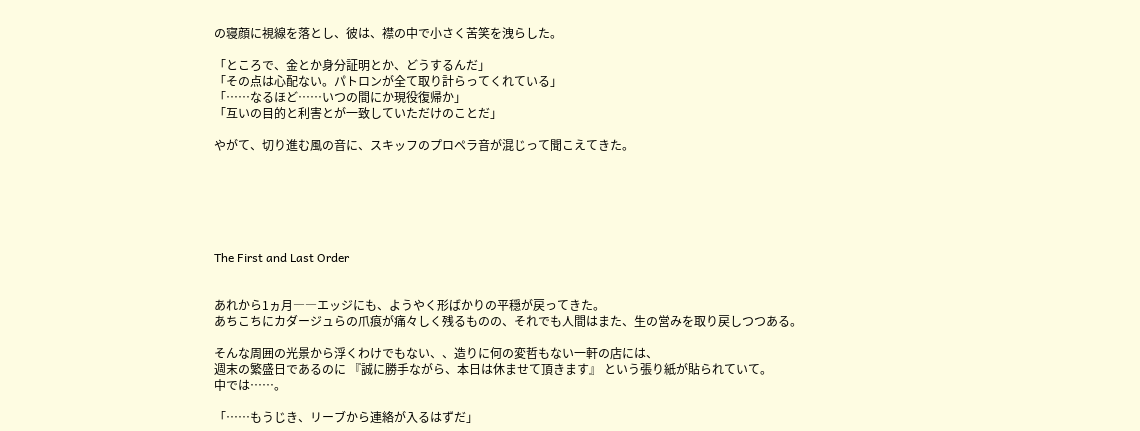の寝顔に視線を落とし、彼は、襟の中で小さく苦笑を洩らした。

「ところで、金とか身分証明とか、どうするんだ」
「その点は心配ない。パトロンが全て取り計らってくれている」
「……なるほど……いつの間にか現役復帰か」
「互いの目的と利害とが一致していただけのことだ」

やがて、切り進む風の音に、スキッフのプロペラ音が混じって聞こえてきた。






The First and Last Order


あれから1ヵ月――エッジにも、ようやく形ばかりの平穏が戻ってきた。
あちこちにカダージュらの爪痕が痛々しく残るものの、それでも人間はまた、生の営みを取り戻しつつある。

そんな周囲の光景から浮くわけでもない、、造りに何の変哲もない一軒の店には、
週末の繁盛日であるのに 『誠に勝手ながら、本日は休ませて頂きます』 という張り紙が貼られていて。
中では……。

「……もうじき、リーブから連絡が入るはずだ」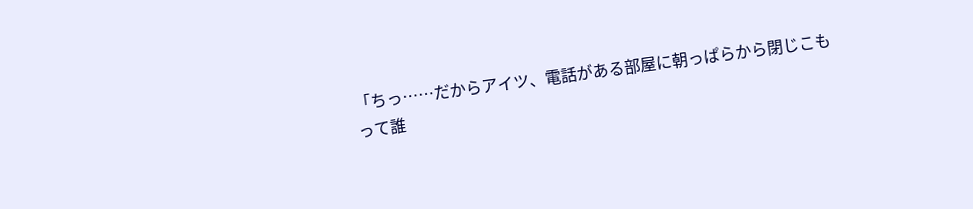「ちっ……だからアイツ、電話がある部屋に朝っぱらから閉じこもって誰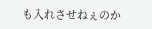も入れさせねぇのか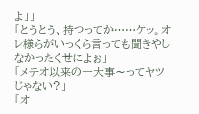よ」」
「とうとう、持つってか……ケッ。オレ様らがいっくら言っても聞きやしなかったくせによぉ」
「メテオ以来の一大事〜ってヤツじゃない?」
「オ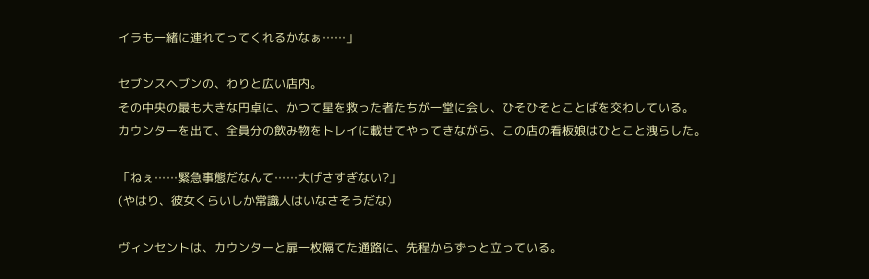イラも一緒に連れてってくれるかなぁ……」

セブンスヘブンの、わりと広い店内。
その中央の最も大きな円卓に、かつて星を救った者たちが一堂に会し、ひそひそとことばを交わしている。
カウンターを出て、全員分の飲み物をトレイに載せてやってきながら、この店の看板娘はひとこと洩らした。

「ねぇ……緊急事態だなんて……大げさすぎない?」
(やはり、彼女くらいしか常識人はいなさそうだな)

ヴィンセントは、カウンターと扉一枚隔てた通路に、先程からずっと立っている。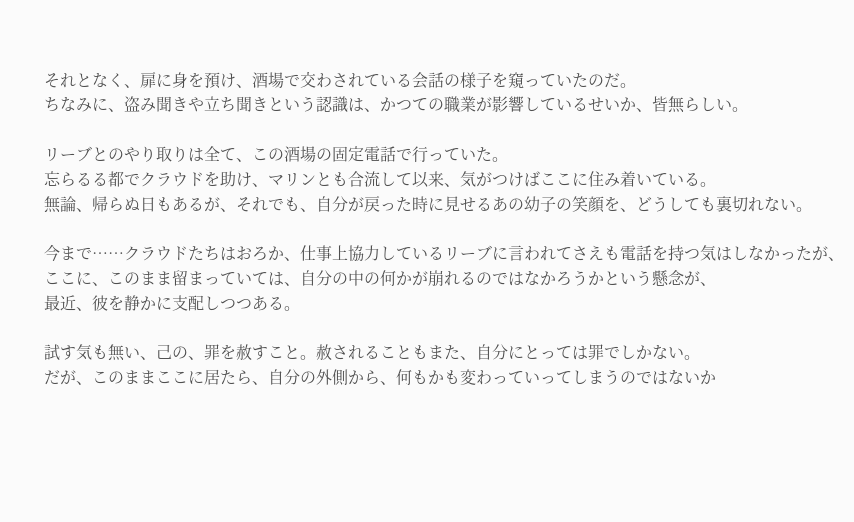それとなく、扉に身を預け、酒場で交わされている会話の様子を窺っていたのだ。
ちなみに、盗み聞きや立ち聞きという認識は、かつての職業が影響しているせいか、皆無らしい。

リーブとのやり取りは全て、この酒場の固定電話で行っていた。
忘らるる都でクラウドを助け、マリンとも合流して以来、気がつけばここに住み着いている。
無論、帰らぬ日もあるが、それでも、自分が戻った時に見せるあの幼子の笑顔を、どうしても裏切れない。

今まで……クラウドたちはおろか、仕事上協力しているリーブに言われてさえも電話を持つ気はしなかったが、
ここに、このまま留まっていては、自分の中の何かが崩れるのではなかろうかという懸念が、
最近、彼を静かに支配しつつある。

試す気も無い、己の、罪を赦すこと。赦されることもまた、自分にとっては罪でしかない。
だが、このままここに居たら、自分の外側から、何もかも変わっていってしまうのではないか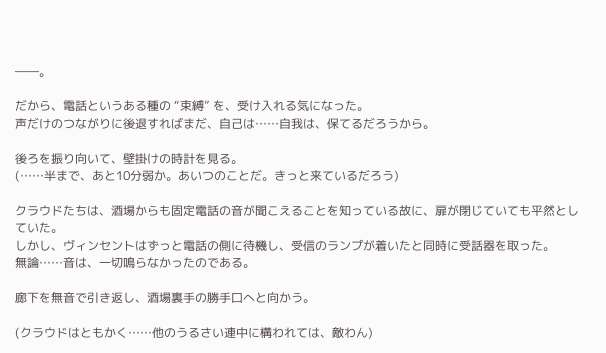――。

だから、電話というある種の “束縛” を、受け入れる気になった。
声だけのつながりに後退すればまだ、自己は……自我は、保てるだろうから。

後ろを振り向いて、壁掛けの時計を見る。
(……半まで、あと10分弱か。あいつのことだ。きっと来ているだろう)

クラウドたちは、酒場からも固定電話の音が聞こえることを知っている故に、扉が閉じていても平然としていた。
しかし、ヴィンセントはずっと電話の側に待機し、受信のランプが着いたと同時に受話器を取った。
無論……音は、一切鳴らなかったのである。

廊下を無音で引き返し、酒場裏手の勝手口へと向かう。

(クラウドはともかく……他のうるさい連中に構われては、敵わん)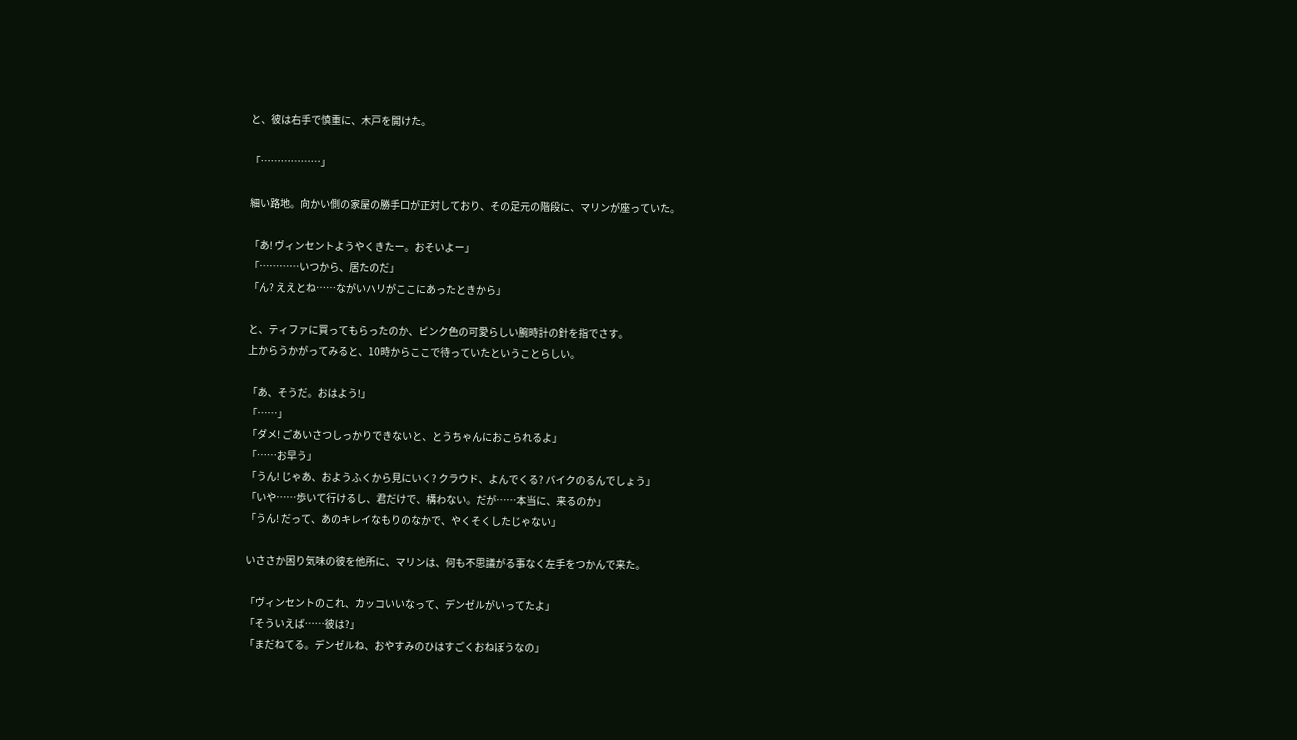と、彼は右手で慎重に、木戸を開けた。

「………………」

細い路地。向かい側の家屋の勝手口が正対しており、その足元の階段に、マリンが座っていた。

「あ! ヴィンセントようやくきたー。おそいよー」
「…………いつから、居たのだ」
「ん? ええとね……ながいハリがここにあったときから」

と、ティファに買ってもらったのか、ピンク色の可愛らしい腕時計の針を指でさす。
上からうかがってみると、10時からここで待っていたということらしい。

「あ、そうだ。おはよう!」
「……」
「ダメ! ごあいさつしっかりできないと、とうちゃんにおこられるよ」
「……お早う」
「うん! じゃあ、おようふくから見にいく? クラウド、よんでくる? バイクのるんでしょう」
「いや……歩いて行けるし、君だけで、構わない。だが……本当に、来るのか」
「うん! だって、あのキレイなもりのなかで、やくそくしたじゃない」

いささか困り気味の彼を他所に、マリンは、何も不思議がる事なく左手をつかんで来た。

「ヴィンセントのこれ、カッコいいなって、デンゼルがいってたよ」
「そういえば……彼は?」
「まだねてる。デンゼルね、おやすみのひはすごくおねぼうなの」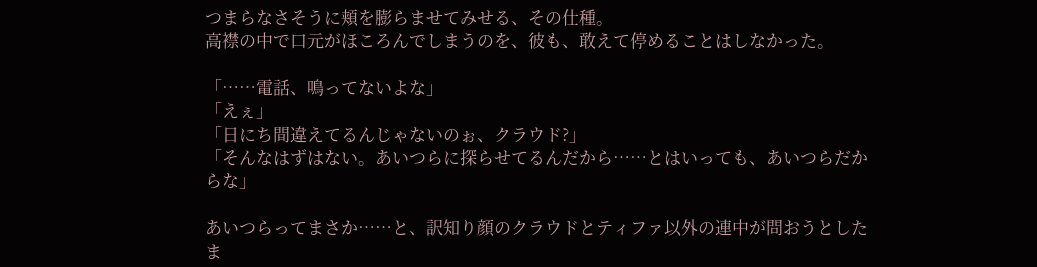つまらなさそうに頬を膨らませてみせる、その仕種。
高襟の中で口元がほころんでしまうのを、彼も、敢えて停めることはしなかった。

「……電話、鳴ってないよな」
「えぇ」
「日にち間違えてるんじゃないのぉ、クラウド?」
「そんなはずはない。あいつらに探らせてるんだから……とはいっても、あいつらだからな」

あいつらってまさか……と、訳知り顔のクラウドとティファ以外の連中が問おうとしたま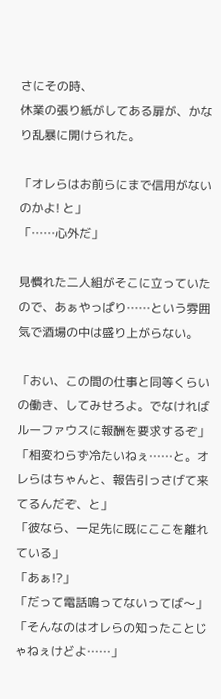さにその時、
休業の張り紙がしてある扉が、かなり乱暴に開けられた。

「オレらはお前らにまで信用がないのかよ! と」
「……心外だ」

見慣れた二人組がそこに立っていたので、あぁやっぱり……という雰囲気で酒場の中は盛り上がらない。

「おい、この間の仕事と同等くらいの働き、してみせろよ。でなければルーファウスに報酬を要求するぞ」
「相変わらず冷たいねぇ……と。オレらはちゃんと、報告引っさげて来てるんだぞ、と」
「彼なら、一足先に既にここを離れている」
「あぁ!?」
「だって電話鳴ってないってば〜」
「そんなのはオレらの知ったことじゃねぇけどよ……」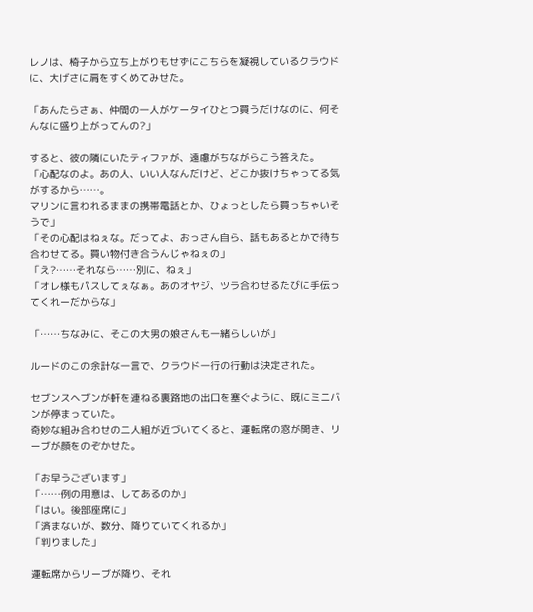レノは、椅子から立ち上がりもせずにこちらを凝視しているクラウドに、大げさに肩をすくめてみせた。

「あんたらさぁ、仲間の一人がケータイひとつ買うだけなのに、何そんなに盛り上がってんの?」

すると、彼の隣にいたティファが、遠慮がちながらこう答えた。
「心配なのよ。あの人、いい人なんだけど、どこか抜けちゃってる気がするから……。
マリンに言われるままの携帯電話とか、ひょっとしたら買っちゃいそうで」
「その心配はねぇな。だってよ、おっさん自ら、話もあるとかで待ち合わせてる。買い物付き合うんじゃねぇの」
「え?……それなら……別に、ねぇ」
「オレ様もパスしてぇなぁ。あのオヤジ、ツラ合わせるたびに手伝ってくれーだからな」

「……ちなみに、そこの大男の娘さんも一緒らしいが」

ルードのこの余計な一言で、クラウド一行の行動は決定された。

セブンスヘブンが軒を連ねる裏路地の出口を塞ぐように、既にミニバンが停まっていた。
奇妙な組み合わせの二人組が近づいてくると、運転席の窓が開き、リーブが顔をのぞかせた。

「お早うございます」
「……例の用意は、してあるのか」
「はい。後部座席に」
「済まないが、数分、降りていてくれるか」
「判りました」

運転席からリーブが降り、それ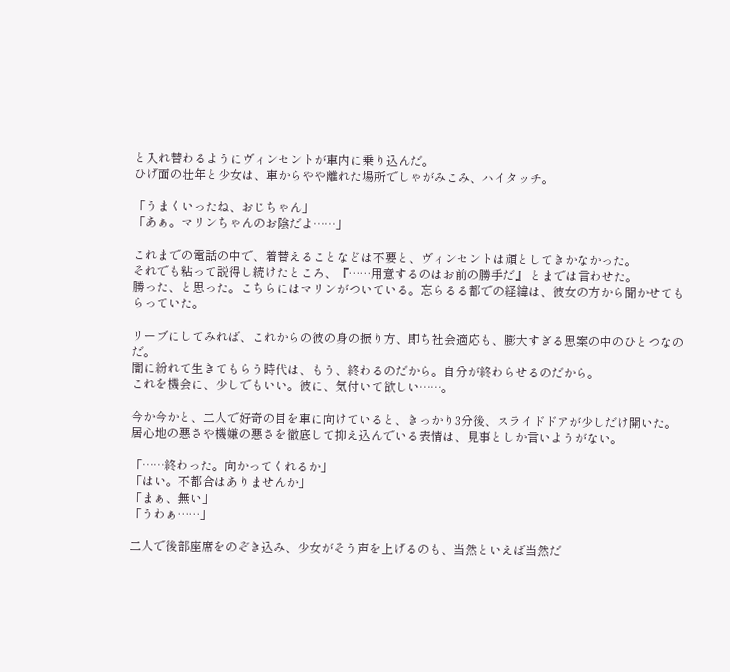と入れ替わるようにヴィンセントが車内に乗り込んだ。
ひげ面の壮年と少女は、車からやや離れた場所でしゃがみこみ、ハイタッチ。

「うまくいったね、おじちゃん」
「あぁ。マリンちゃんのお陰だよ……」

これまでの電話の中で、着替えることなどは不要と、ヴィンセントは頑としてきかなかった。
それでも粘って説得し続けたところ、『……用意するのはお前の勝手だ』 とまでは言わせた。
勝った、と思った。こちらにはマリンがついている。忘らるる都での経緯は、彼女の方から聞かせてもらっていた。

リーブにしてみれば、これからの彼の身の振り方、即ち社会適応も、膨大すぎる思案の中のひとつなのだ。
闇に紛れて生きてもらう時代は、もう、終わるのだから。自分が終わらせるのだから。
これを機会に、少しでもいい。彼に、気付いて欲しい……。

今か今かと、二人で好奇の目を車に向けていると、きっかり3分後、スライドドアが少しだけ開いた。
居心地の悪さや機嫌の悪さを徹底して抑え込んでいる表情は、見事としか言いようがない。

「……終わった。向かってくれるか」
「はい。不都合はありませんか」
「まぁ、無い」
「うわぁ……」

二人で後部座席をのぞき込み、少女がそう声を上げるのも、当然といえば当然だ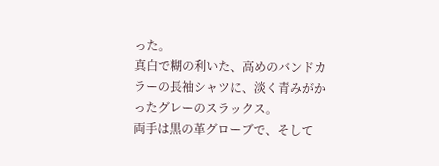った。
真白で糊の利いた、高めのバンドカラーの長袖シャツに、淡く青みがかったグレーのスラックス。
両手は黒の革グローブで、そして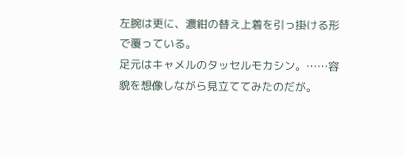左腕は更に、濃紺の替え上着を引っ掛ける形で覆っている。
足元はキャメルのタッセルモカシン。……容貌を想像しながら見立ててみたのだが。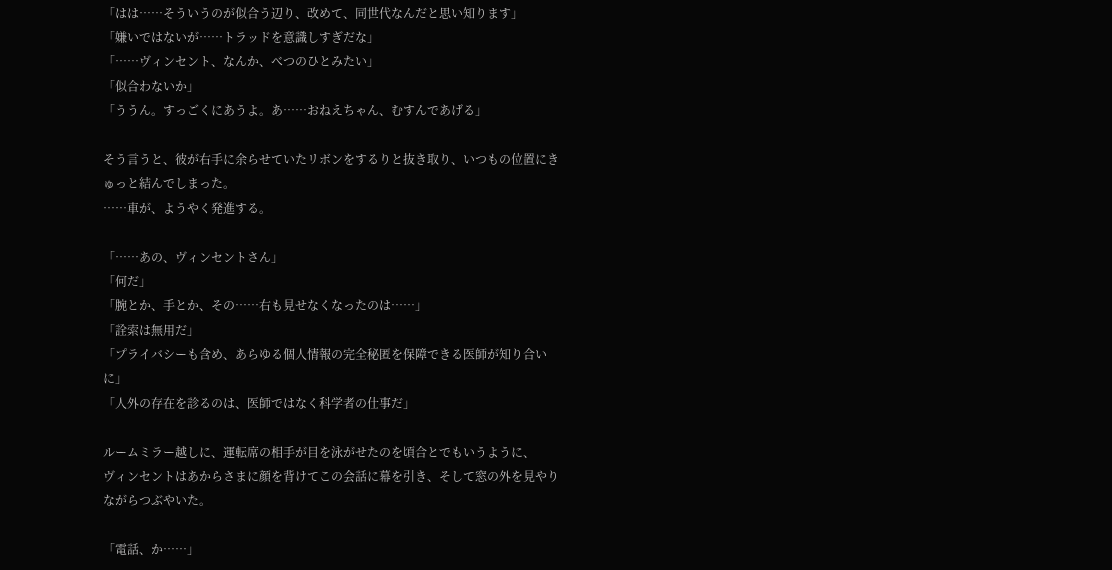「はは……そういうのが似合う辺り、改めて、同世代なんだと思い知ります」
「嫌いではないが……トラッドを意識しすぎだな」
「……ヴィンセント、なんか、べつのひとみたい」
「似合わないか」
「ううん。すっごくにあうよ。あ……おねえちゃん、むすんであげる」

そう言うと、彼が右手に余らせていたリボンをするりと抜き取り、いつもの位置にきゅっと結んでしまった。
……車が、ようやく発進する。

「……あの、ヴィンセントさん」
「何だ」
「腕とか、手とか、その……右も見せなくなったのは……」
「詮索は無用だ」
「プライバシーも含め、あらゆる個人情報の完全秘匿を保障できる医師が知り合いに」
「人外の存在を診るのは、医師ではなく科学者の仕事だ」

ルームミラー越しに、運転席の相手が目を泳がせたのを頃合とでもいうように、
ヴィンセントはあからさまに顔を背けてこの会話に幕を引き、そして窓の外を見やりながらつぶやいた。

「電話、か……」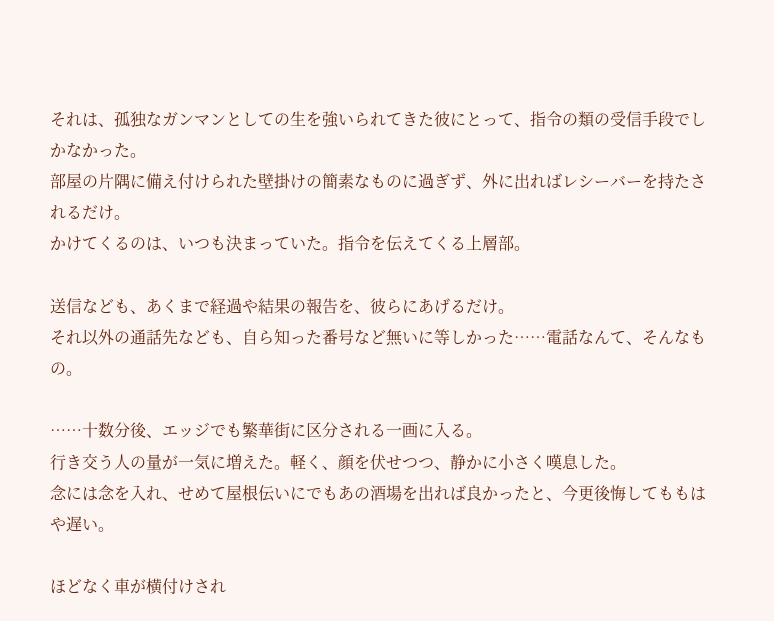それは、孤独なガンマンとしての生を強いられてきた彼にとって、指令の類の受信手段でしかなかった。
部屋の片隅に備え付けられた壁掛けの簡素なものに過ぎず、外に出ればレシーバーを持たされるだけ。
かけてくるのは、いつも決まっていた。指令を伝えてくる上層部。

送信なども、あくまで経過や結果の報告を、彼らにあげるだけ。
それ以外の通話先なども、自ら知った番号など無いに等しかった……電話なんて、そんなもの。

……十数分後、エッジでも繁華街に区分される一画に入る。
行き交う人の量が一気に増えた。軽く、顔を伏せつつ、静かに小さく嘆息した。
念には念を入れ、せめて屋根伝いにでもあの酒場を出れば良かったと、今更後悔してももはや遅い。

ほどなく車が横付けされ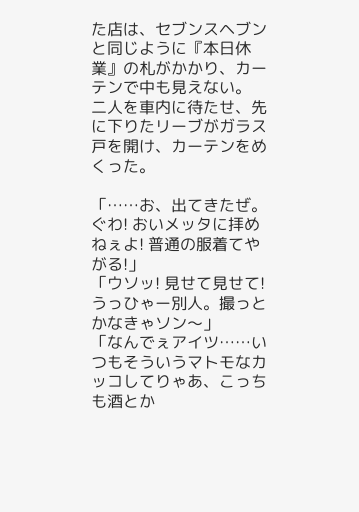た店は、セブンスヘブンと同じように『本日休業』の札がかかり、カーテンで中も見えない。
二人を車内に待たせ、先に下りたリーブがガラス戸を開け、カーテンをめくった。

「……お、出てきたぜ。ぐわ! おいメッタに拝めねぇよ! 普通の服着てやがる!」
「ウソッ! 見せて見せて! うっひゃー別人。撮っとかなきゃソン〜」
「なんでぇアイツ……いつもそういうマトモなカッコしてりゃあ、こっちも酒とか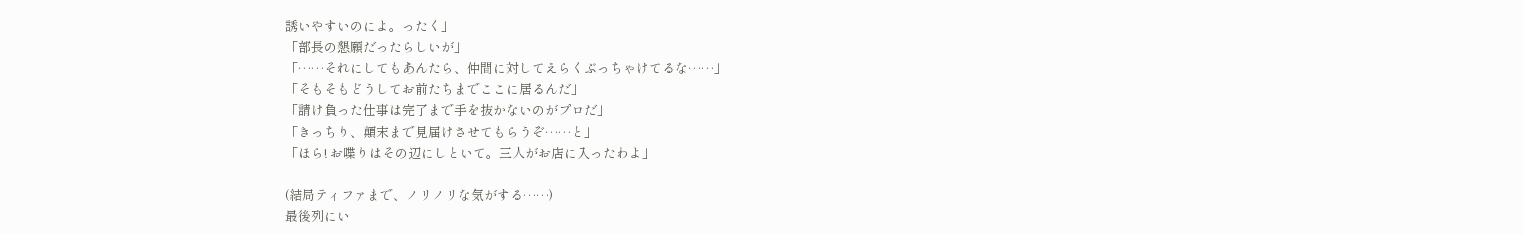誘いやすいのによ。ったく」
「部長の懇願だったらしいが」
「……それにしてもあんたら、仲間に対してえらくぶっちゃけてるな……」
「そもそもどうしてお前たちまでここに居るんだ」
「請け負った仕事は完了まで手を抜かないのがプロだ」
「きっちり、顛末まで見届けさせてもらうぞ……と」
「ほら! お喋りはその辺にしといて。三人がお店に入ったわよ」

(結局ティファまで、ノリノリな気がする……)
最後列にい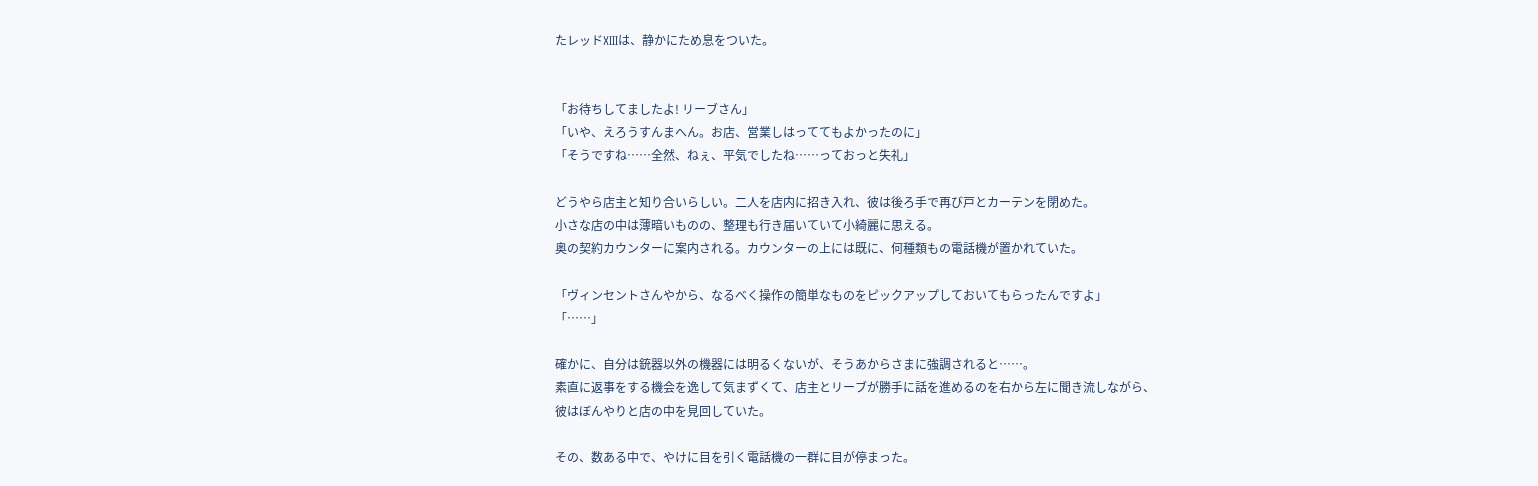たレッドXIIIは、静かにため息をついた。


「お待ちしてましたよ! リーブさん」
「いや、えろうすんまへん。お店、営業しはっててもよかったのに」
「そうですね……全然、ねぇ、平気でしたね……っておっと失礼」

どうやら店主と知り合いらしい。二人を店内に招き入れ、彼は後ろ手で再び戸とカーテンを閉めた。
小さな店の中は薄暗いものの、整理も行き届いていて小綺麗に思える。
奥の契約カウンターに案内される。カウンターの上には既に、何種類もの電話機が置かれていた。

「ヴィンセントさんやから、なるべく操作の簡単なものをピックアップしておいてもらったんですよ」
「……」

確かに、自分は銃器以外の機器には明るくないが、そうあからさまに強調されると……。
素直に返事をする機会を逸して気まずくて、店主とリーブが勝手に話を進めるのを右から左に聞き流しながら、
彼はぼんやりと店の中を見回していた。

その、数ある中で、やけに目を引く電話機の一群に目が停まった。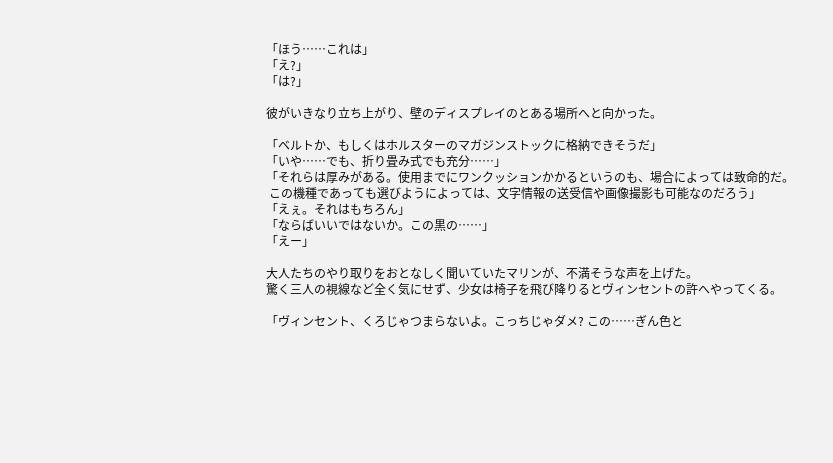「ほう……これは」
「え?」
「は?」

彼がいきなり立ち上がり、壁のディスプレイのとある場所へと向かった。

「ベルトか、もしくはホルスターのマガジンストックに格納できそうだ」
「いや……でも、折り畳み式でも充分……」
「それらは厚みがある。使用までにワンクッションかかるというのも、場合によっては致命的だ。
 この機種であっても選びようによっては、文字情報の送受信や画像撮影も可能なのだろう」
「えぇ。それはもちろん」
「ならばいいではないか。この黒の……」
「えー」

大人たちのやり取りをおとなしく聞いていたマリンが、不満そうな声を上げた。
驚く三人の視線など全く気にせず、少女は椅子を飛び降りるとヴィンセントの許へやってくる。

「ヴィンセント、くろじゃつまらないよ。こっちじゃダメ? この……ぎん色と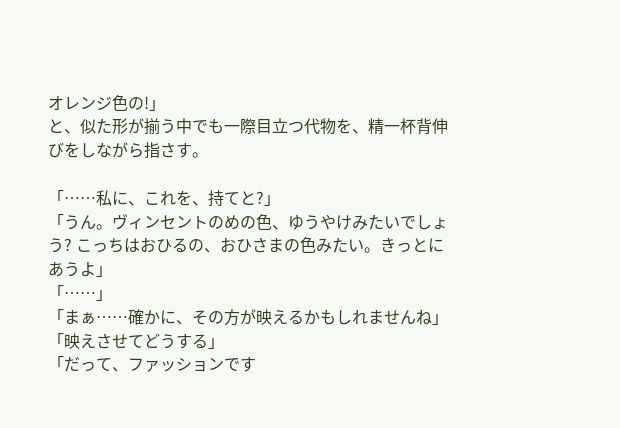オレンジ色の!」
と、似た形が揃う中でも一際目立つ代物を、精一杯背伸びをしながら指さす。

「……私に、これを、持てと?」
「うん。ヴィンセントのめの色、ゆうやけみたいでしょう? こっちはおひるの、おひさまの色みたい。きっとにあうよ」
「……」
「まぁ……確かに、その方が映えるかもしれませんね」
「映えさせてどうする」
「だって、ファッションです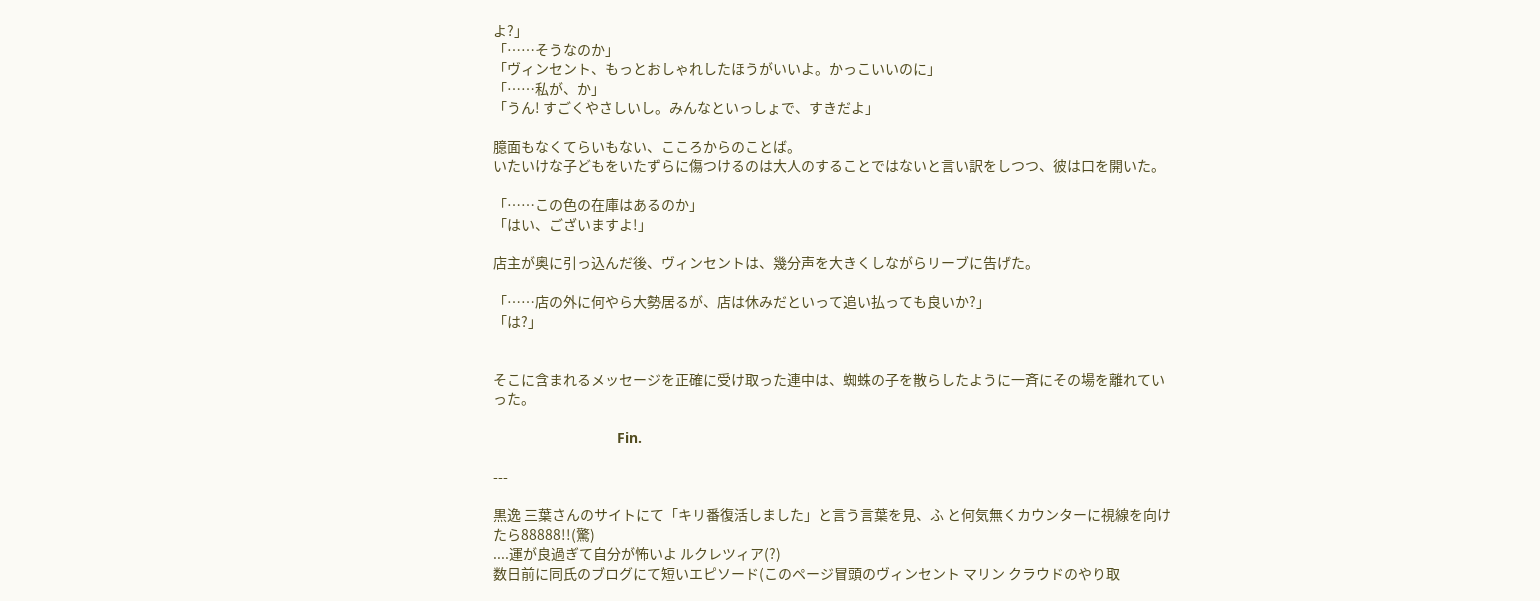よ?」
「……そうなのか」
「ヴィンセント、もっとおしゃれしたほうがいいよ。かっこいいのに」
「……私が、か」
「うん! すごくやさしいし。みんなといっしょで、すきだよ」

臆面もなくてらいもない、こころからのことば。
いたいけな子どもをいたずらに傷つけるのは大人のすることではないと言い訳をしつつ、彼は口を開いた。

「……この色の在庫はあるのか」
「はい、ございますよ!」

店主が奥に引っ込んだ後、ヴィンセントは、幾分声を大きくしながらリーブに告げた。

「……店の外に何やら大勢居るが、店は休みだといって追い払っても良いか?」
「は?」


そこに含まれるメッセージを正確に受け取った連中は、蜘蛛の子を散らしたように一斉にその場を離れていった。

                               Fin.

---

黒逸 三葉さんのサイトにて「キリ番復活しました」と言う言葉を見、ふ と何気無くカウンターに視線を向けたら88888!!(驚)
....運が良過ぎて自分が怖いよ ルクレツィア(?)
数日前に同氏のブログにて短いエピソード(このページ冒頭のヴィンセント マリン クラウドのやり取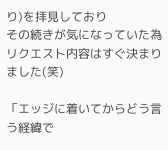り)を拝見しており
その続きが気になっていた為 リクエスト内容はすぐ決まりました(笑)

「エッジに着いてからどう言う経緯で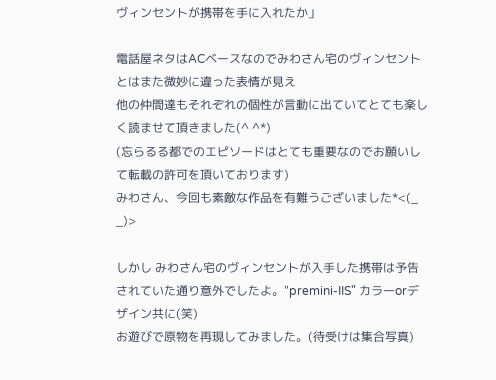ヴィンセントが携帯を手に入れたか」

電話屋ネタはACベースなのでみわさん宅のヴィンセントとはまた微妙に違った表情が見え
他の仲間達もそれぞれの個性が言動に出ていてとても楽しく読ませて頂きました(^ ^*)
(忘らるる都でのエピソードはとても重要なのでお願いして転載の許可を頂いております)
みわさん、今回も素敵な作品を有難うございました*<(_ _)>

しかし みわさん宅のヴィンセントが入手した携帯は予告されていた通り意外でしたよ。"premini-IIS" カラーorデザイン共に(笑)
お遊びで原物を再現してみました。(待受けは集合写真)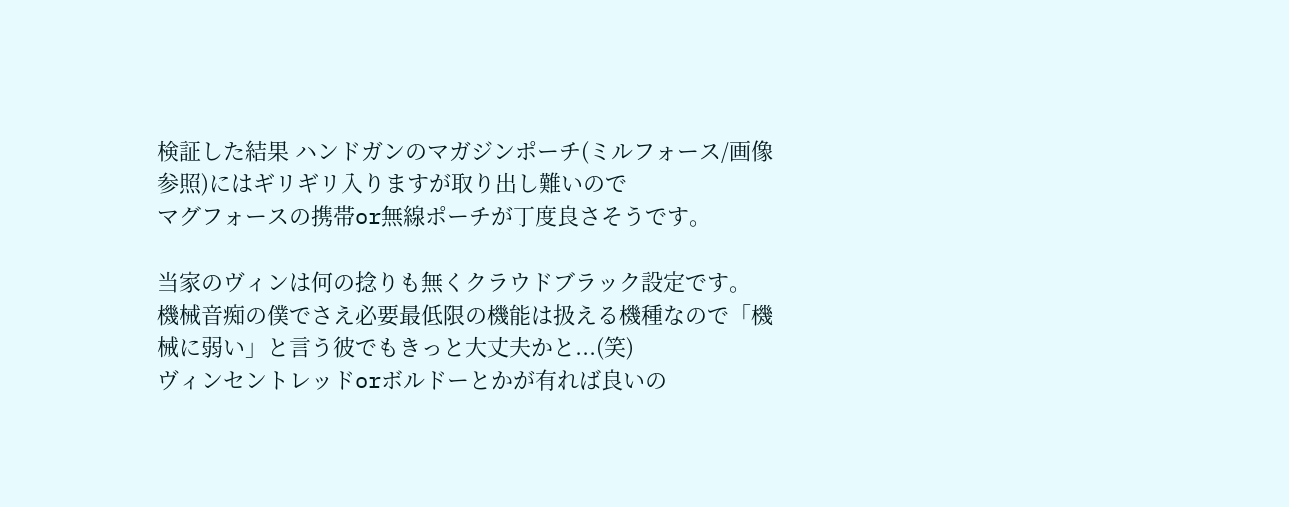検証した結果 ハンドガンのマガジンポーチ(ミルフォース/画像参照)にはギリギリ入りますが取り出し難いので
マグフォースの携帯or無線ポーチが丁度良さそうです。

当家のヴィンは何の捻りも無くクラウドブラック設定です。
機械音痴の僕でさえ必要最低限の機能は扱える機種なので「機械に弱い」と言う彼でもきっと大丈夫かと...(笑)
ヴィンセントレッドorボルドーとかが有れば良いの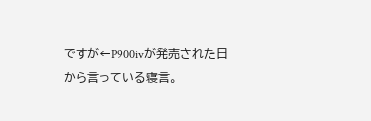ですが←P900ivが発売された日から言っている寝言。